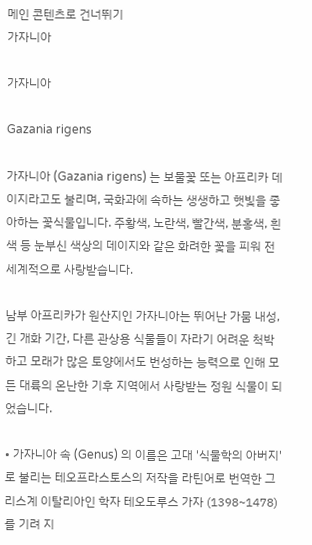메인 콘텐츠로 건너뛰기
가자니아

가자니아

Gazania rigens

가자니아 (Gazania rigens) 는 보물꽃 또는 아프리카 데이지라고도 불리며, 국화과에 속하는 생생하고 햇빛을 좋아하는 꽃식물입니다. 주황색, 노란색, 빨간색, 분홍색, 흰색 등 눈부신 색상의 데이지와 같은 화려한 꽃을 피워 전 세계적으로 사랑받습니다.

남부 아프리카가 원산지인 가자니아는 뛰어난 가뭄 내성, 긴 개화 기간, 다른 관상용 식물들이 자라기 어려운 척박하고 모래가 많은 토양에서도 번성하는 능력으로 인해 모든 대륙의 온난한 기후 지역에서 사랑받는 정원 식물이 되었습니다.

• 가자니아 속 (Genus) 의 이름은 고대 '식물학의 아버지'로 불리는 테오프라스토스의 저작을 라틴어로 번역한 그리스계 이탈리아인 학자 테오도루스 가자 (1398~1478) 를 기려 지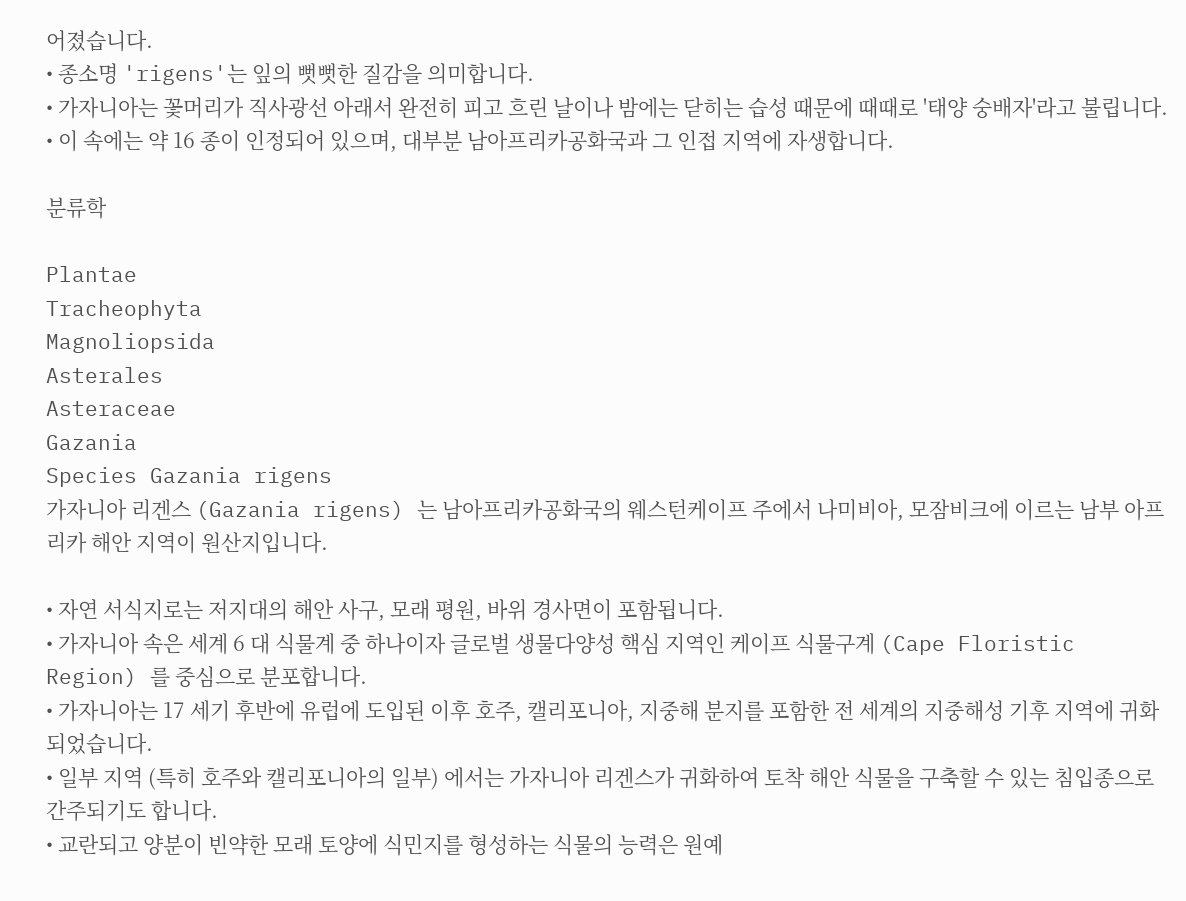어졌습니다.
• 종소명 'rigens'는 잎의 뻣뻣한 질감을 의미합니다.
• 가자니아는 꽃머리가 직사광선 아래서 완전히 피고 흐린 날이나 밤에는 닫히는 습성 때문에 때때로 '태양 숭배자'라고 불립니다.
• 이 속에는 약 16 종이 인정되어 있으며, 대부분 남아프리카공화국과 그 인접 지역에 자생합니다.

분류학

Plantae
Tracheophyta
Magnoliopsida
Asterales
Asteraceae
Gazania
Species Gazania rigens
가자니아 리겐스 (Gazania rigens) 는 남아프리카공화국의 웨스턴케이프 주에서 나미비아, 모잠비크에 이르는 남부 아프리카 해안 지역이 원산지입니다.

• 자연 서식지로는 저지대의 해안 사구, 모래 평원, 바위 경사면이 포함됩니다.
• 가자니아 속은 세계 6 대 식물계 중 하나이자 글로벌 생물다양성 핵심 지역인 케이프 식물구계 (Cape Floristic Region) 를 중심으로 분포합니다.
• 가자니아는 17 세기 후반에 유럽에 도입된 이후 호주, 캘리포니아, 지중해 분지를 포함한 전 세계의 지중해성 기후 지역에 귀화되었습니다.
• 일부 지역 (특히 호주와 캘리포니아의 일부) 에서는 가자니아 리겐스가 귀화하여 토착 해안 식물을 구축할 수 있는 침입종으로 간주되기도 합니다.
• 교란되고 양분이 빈약한 모래 토양에 식민지를 형성하는 식물의 능력은 원예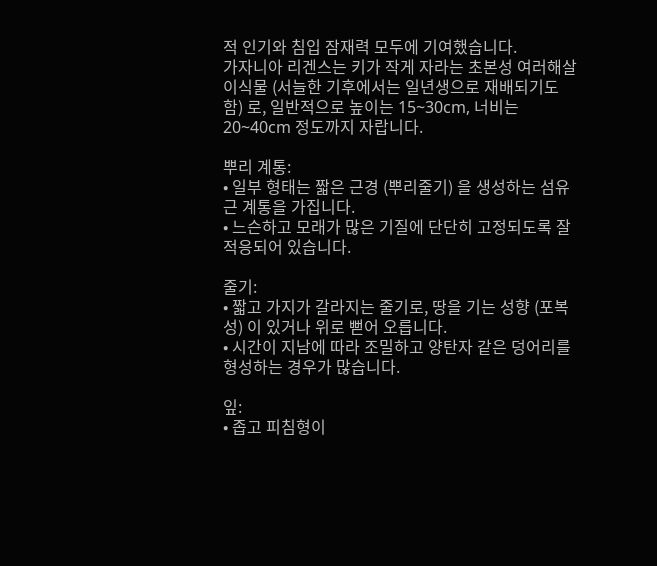적 인기와 침입 잠재력 모두에 기여했습니다.
가자니아 리겐스는 키가 작게 자라는 초본성 여러해살이식물 (서늘한 기후에서는 일년생으로 재배되기도 함) 로, 일반적으로 높이는 15~30cm, 너비는 20~40cm 정도까지 자랍니다.

뿌리 계통:
• 일부 형태는 짧은 근경 (뿌리줄기) 을 생성하는 섬유근 계통을 가집니다.
• 느슨하고 모래가 많은 기질에 단단히 고정되도록 잘 적응되어 있습니다.

줄기:
• 짧고 가지가 갈라지는 줄기로, 땅을 기는 성향 (포복성) 이 있거나 위로 뻗어 오릅니다.
• 시간이 지남에 따라 조밀하고 양탄자 같은 덩어리를 형성하는 경우가 많습니다.

잎:
• 좁고 피침형이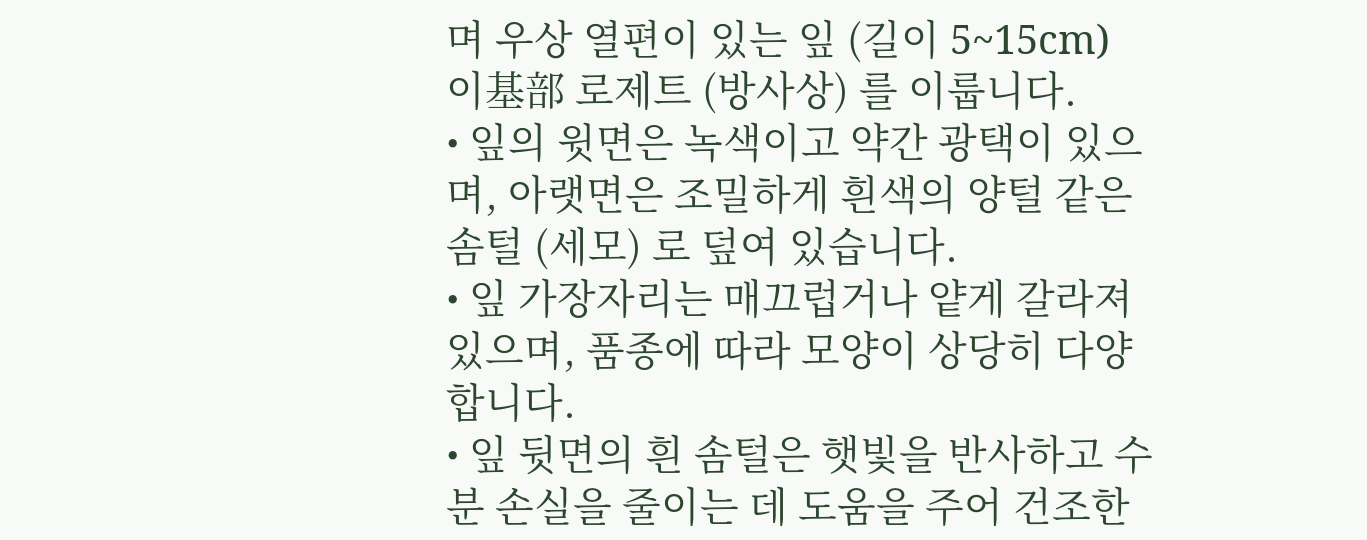며 우상 열편이 있는 잎 (길이 5~15cm) 이基部 로제트 (방사상) 를 이룹니다.
• 잎의 윗면은 녹색이고 약간 광택이 있으며, 아랫면은 조밀하게 흰색의 양털 같은 솜털 (세모) 로 덮여 있습니다.
• 잎 가장자리는 매끄럽거나 얕게 갈라져 있으며, 품종에 따라 모양이 상당히 다양합니다.
• 잎 뒷면의 흰 솜털은 햇빛을 반사하고 수분 손실을 줄이는 데 도움을 주어 건조한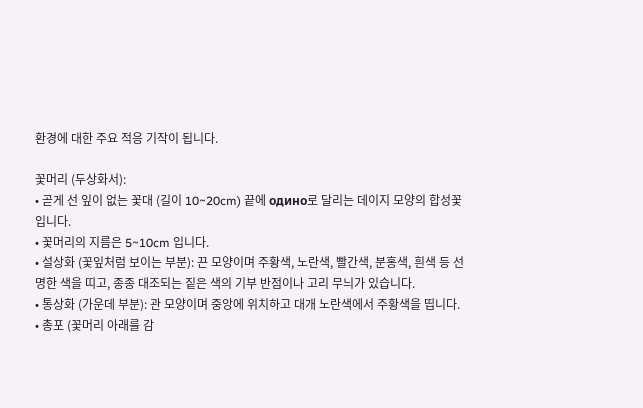환경에 대한 주요 적응 기작이 됩니다.

꽃머리 (두상화서):
• 곧게 선 잎이 없는 꽃대 (길이 10~20cm) 끝에 одино로 달리는 데이지 모양의 합성꽃입니다.
• 꽃머리의 지름은 5~10cm 입니다.
• 설상화 (꽃잎처럼 보이는 부분): 끈 모양이며 주황색, 노란색, 빨간색, 분홍색, 흰색 등 선명한 색을 띠고, 종종 대조되는 짙은 색의 기부 반점이나 고리 무늬가 있습니다.
• 통상화 (가운데 부분): 관 모양이며 중앙에 위치하고 대개 노란색에서 주황색을 띱니다.
• 총포 (꽃머리 아래를 감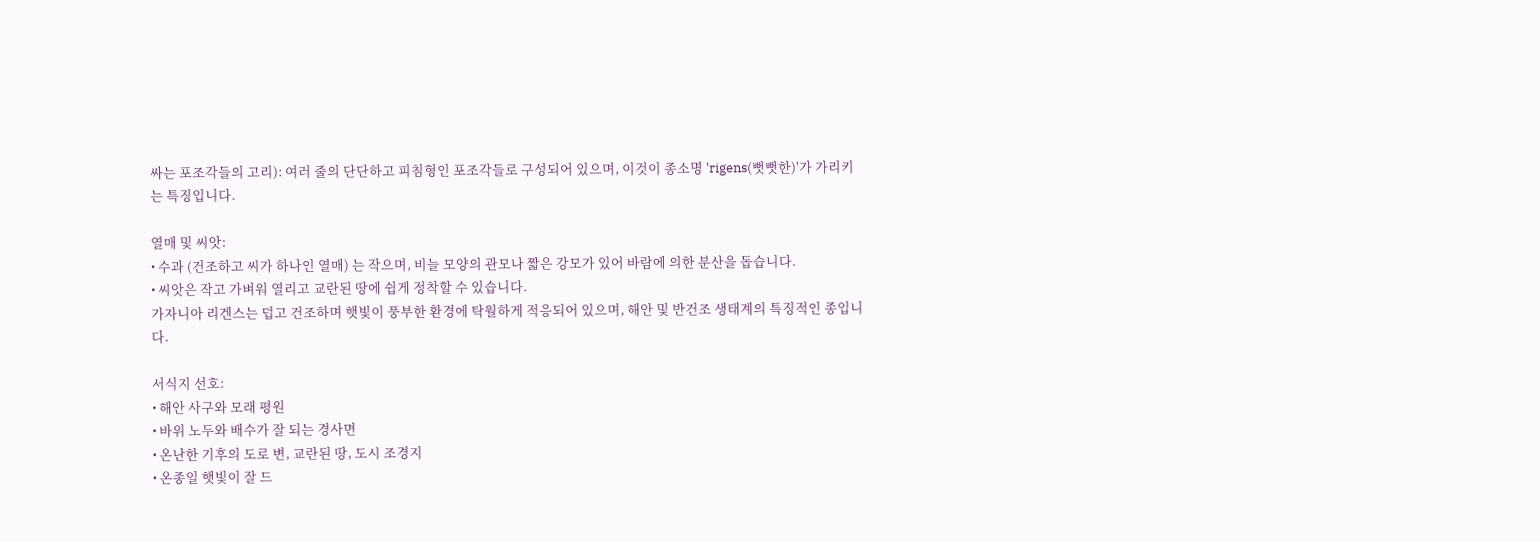싸는 포조각들의 고리): 여러 줄의 단단하고 피침형인 포조각들로 구성되어 있으며, 이것이 종소명 'rigens(뻣뻣한)'가 가리키는 특징입니다.

열매 및 씨앗:
• 수과 (건조하고 씨가 하나인 열매) 는 작으며, 비늘 모양의 관모나 짧은 강모가 있어 바람에 의한 분산을 돕습니다.
• 씨앗은 작고 가벼워 열리고 교란된 땅에 쉽게 정착할 수 있습니다.
가자니아 리겐스는 덥고 건조하며 햇빛이 풍부한 환경에 탁월하게 적응되어 있으며, 해안 및 반건조 생태계의 특징적인 종입니다.

서식지 선호:
• 해안 사구와 모래 평원
• 바위 노두와 배수가 잘 되는 경사면
• 온난한 기후의 도로 변, 교란된 땅, 도시 조경지
• 온종일 햇빛이 잘 드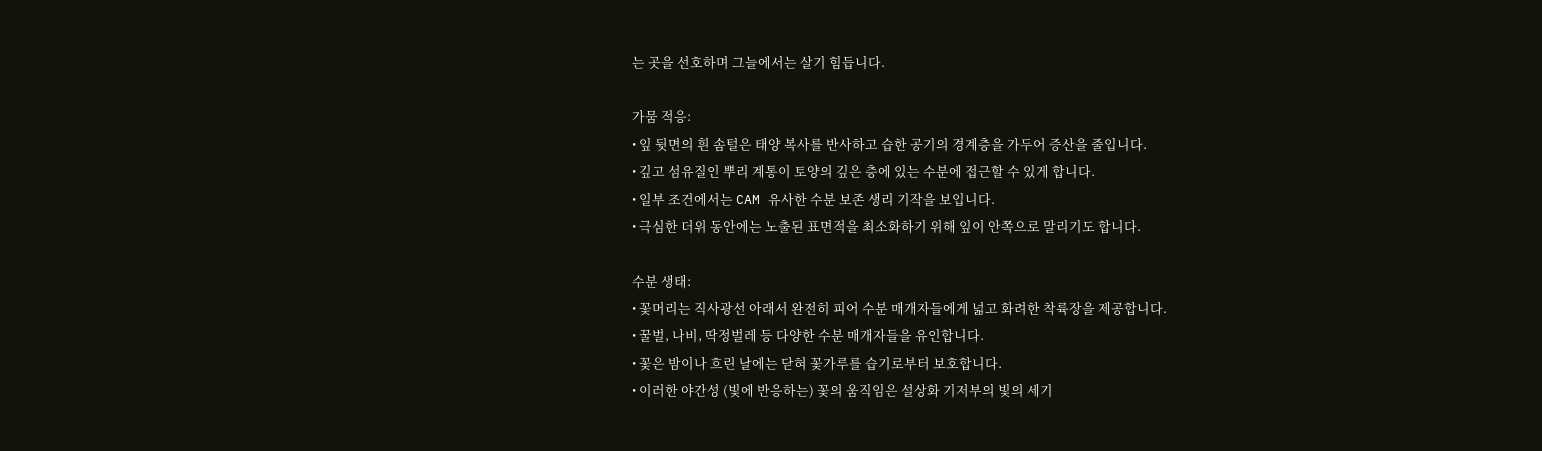는 곳을 선호하며 그늘에서는 살기 힘듭니다.

가뭄 적응:
• 잎 뒷면의 흰 솜털은 태양 복사를 반사하고 습한 공기의 경계층을 가두어 증산을 줄입니다.
• 깊고 섬유질인 뿌리 계통이 토양의 깊은 층에 있는 수분에 접근할 수 있게 합니다.
• 일부 조건에서는 CAM 유사한 수분 보존 생리 기작을 보입니다.
• 극심한 더위 동안에는 노출된 표면적을 최소화하기 위해 잎이 안쪽으로 말리기도 합니다.

수분 생태:
• 꽃머리는 직사광선 아래서 완전히 피어 수분 매개자들에게 넓고 화려한 착륙장을 제공합니다.
• 꿀벌, 나비, 딱정벌레 등 다양한 수분 매개자들을 유인합니다.
• 꽃은 밤이나 흐린 날에는 닫혀 꽃가루를 습기로부터 보호합니다.
• 이러한 야간성 (빛에 반응하는) 꽃의 움직임은 설상화 기저부의 빛의 세기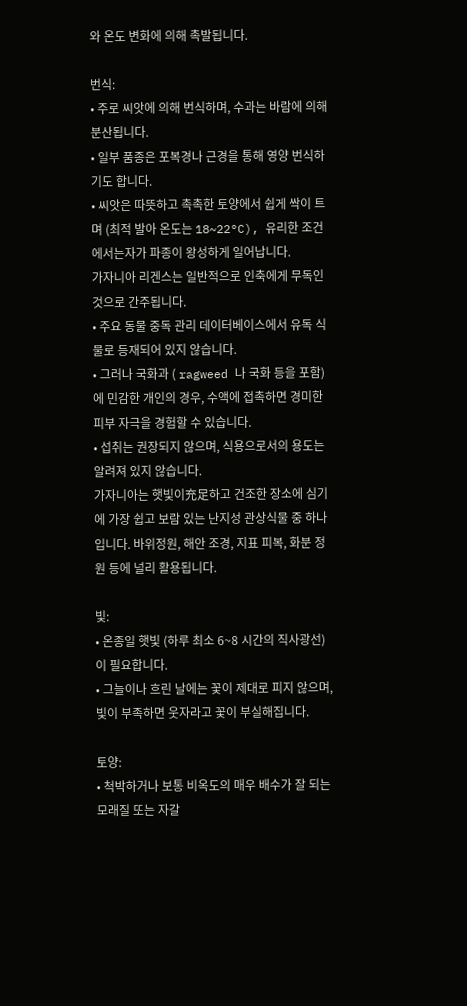와 온도 변화에 의해 촉발됩니다.

번식:
• 주로 씨앗에 의해 번식하며, 수과는 바람에 의해 분산됩니다.
• 일부 품종은 포복경나 근경을 통해 영양 번식하기도 합니다.
• 씨앗은 따뜻하고 촉촉한 토양에서 쉽게 싹이 트며 (최적 발아 온도는 18~22°C), 유리한 조건에서는자가 파종이 왕성하게 일어납니다.
가자니아 리겐스는 일반적으로 인축에게 무독인 것으로 간주됩니다.
• 주요 동물 중독 관리 데이터베이스에서 유독 식물로 등재되어 있지 않습니다.
• 그러나 국화과 ( ragweed 나 국화 등을 포함) 에 민감한 개인의 경우, 수액에 접촉하면 경미한 피부 자극을 경험할 수 있습니다.
• 섭취는 권장되지 않으며, 식용으로서의 용도는 알려져 있지 않습니다.
가자니아는 햇빛이充足하고 건조한 장소에 심기에 가장 쉽고 보람 있는 난지성 관상식물 중 하나입니다. 바위정원, 해안 조경, 지표 피복, 화분 정원 등에 널리 활용됩니다.

빛:
• 온종일 햇빛 (하루 최소 6~8 시간의 직사광선) 이 필요합니다.
• 그늘이나 흐린 날에는 꽃이 제대로 피지 않으며, 빛이 부족하면 웃자라고 꽃이 부실해집니다.

토양:
• 척박하거나 보통 비옥도의 매우 배수가 잘 되는 모래질 또는 자갈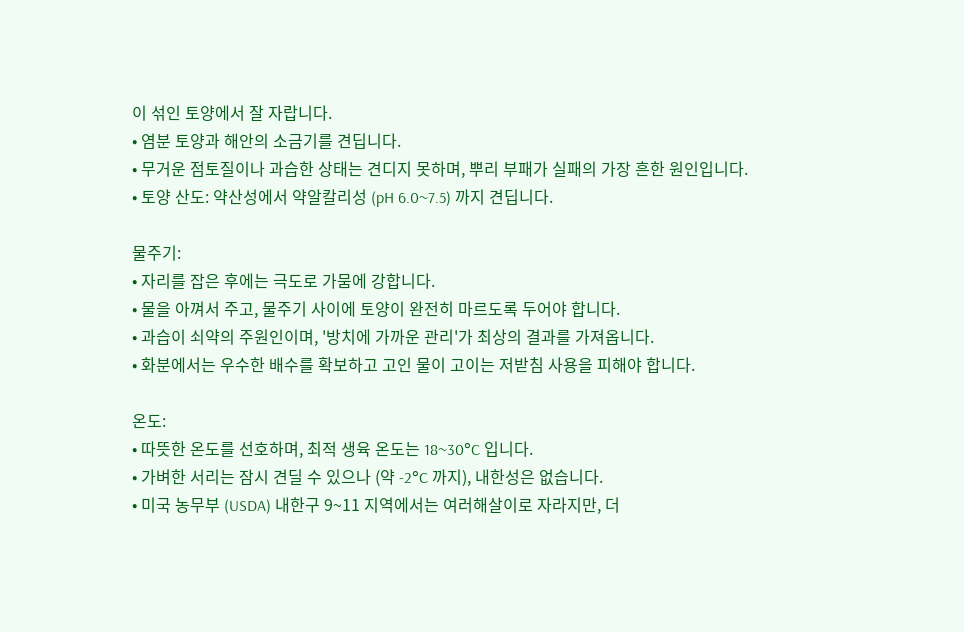이 섞인 토양에서 잘 자랍니다.
• 염분 토양과 해안의 소금기를 견딥니다.
• 무거운 점토질이나 과습한 상태는 견디지 못하며, 뿌리 부패가 실패의 가장 흔한 원인입니다.
• 토양 산도: 약산성에서 약알칼리성 (pH 6.0~7.5) 까지 견딥니다.

물주기:
• 자리를 잡은 후에는 극도로 가뭄에 강합니다.
• 물을 아껴서 주고, 물주기 사이에 토양이 완전히 마르도록 두어야 합니다.
• 과습이 쇠약의 주원인이며, '방치에 가까운 관리'가 최상의 결과를 가져옵니다.
• 화분에서는 우수한 배수를 확보하고 고인 물이 고이는 저받침 사용을 피해야 합니다.

온도:
• 따뜻한 온도를 선호하며, 최적 생육 온도는 18~30°C 입니다.
• 가벼한 서리는 잠시 견딜 수 있으나 (약 -2°C 까지), 내한성은 없습니다.
• 미국 농무부 (USDA) 내한구 9~11 지역에서는 여러해살이로 자라지만, 더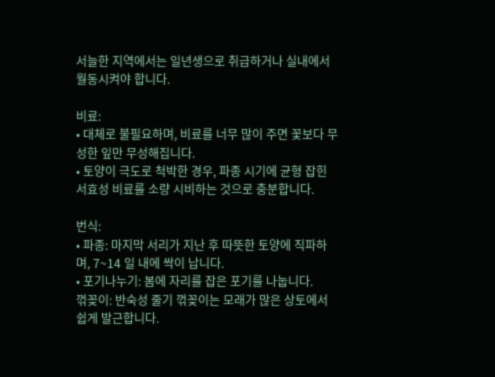서늘한 지역에서는 일년생으로 취급하거나 실내에서 월동시켜야 합니다.

비료:
• 대체로 불필요하며, 비료를 너무 많이 주면 꽃보다 무성한 잎만 무성해집니다.
• 토양이 극도로 척박한 경우, 파종 시기에 균형 잡힌 서효성 비료를 소량 시비하는 것으로 충분합니다.

번식:
• 파종: 마지막 서리가 지난 후 따뜻한 토양에 직파하며, 7~14 일 내에 싹이 납니다.
• 포기나누기: 봄에 자리를 잡은 포기를 나눕니다.
꺾꽂이: 반숙성 줄기 꺾꽂이는 모래가 많은 상토에서 쉽게 발근합니다.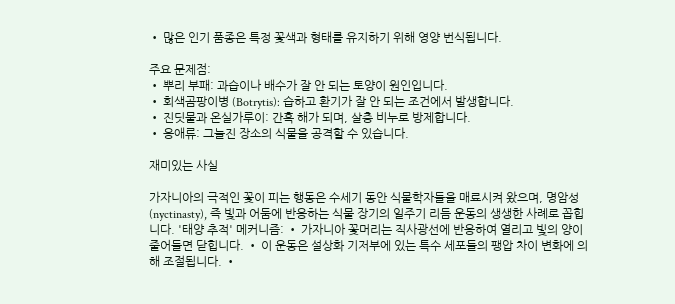• 많은 인기 품종은 특정 꽃색과 형태를 유지하기 위해 영양 번식됩니다.

주요 문제점:
• 뿌리 부패: 과습이나 배수가 잘 안 되는 토양이 원인입니다.
• 회색곰팡이병 (Botrytis): 습하고 환기가 잘 안 되는 조건에서 발생합니다.
• 진딧물과 온실가루이: 간혹 해가 되며, 살충 비누로 방제합니다.
• 응애류: 그늘진 장소의 식물을 공격할 수 있습니다.

재미있는 사실

가자니아의 극적인 꽃이 피는 행동은 수세기 동안 식물학자들을 매료시켜 왔으며, 명암성 (nyctinasty), 즉 빛과 어둠에 반응하는 식물 장기의 일주기 리듬 운동의 생생한 사례로 꼽힙니다. '태양 추적' 메커니즘: • 가자니아 꽃머리는 직사광선에 반응하여 열리고 빛의 양이 줄어들면 닫힙니다. • 이 운동은 설상화 기저부에 있는 특수 세포들의 팽압 차이 변화에 의해 조절됩니다. •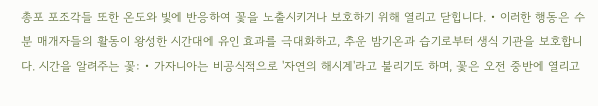총포 포조각들 또한 온도와 빛에 반응하여 꽃을 노출시키거나 보호하기 위해 열리고 닫힙니다. • 이러한 행동은 수분 매개자들의 활동이 왕성한 시간대에 유인 효과를 극대화하고, 추운 밤기온과 습기로부터 생식 기관을 보호합니다. 시간을 알려주는 꽃: • 가자니아는 비공식적으로 '자연의 해시계'라고 불리기도 하며, 꽃은 오전 중반에 열리고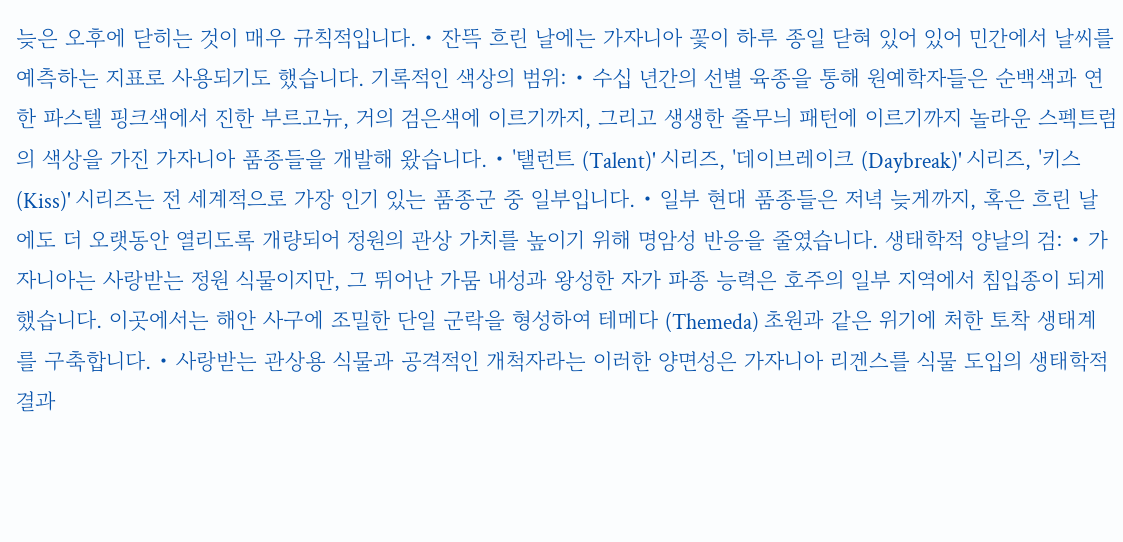늦은 오후에 닫히는 것이 매우 규칙적입니다. • 잔뜩 흐린 날에는 가자니아 꽃이 하루 종일 닫혀 있어 있어 민간에서 날씨를 예측하는 지표로 사용되기도 했습니다. 기록적인 색상의 범위: • 수십 년간의 선별 육종을 통해 원예학자들은 순백색과 연한 파스텔 핑크색에서 진한 부르고뉴, 거의 검은색에 이르기까지, 그리고 생생한 줄무늬 패턴에 이르기까지 놀라운 스펙트럼의 색상을 가진 가자니아 품종들을 개발해 왔습니다. • '탤런트 (Talent)' 시리즈, '데이브레이크 (Daybreak)' 시리즈, '키스 (Kiss)' 시리즈는 전 세계적으로 가장 인기 있는 품종군 중 일부입니다. • 일부 현대 품종들은 저녁 늦게까지, 혹은 흐린 날에도 더 오랫동안 열리도록 개량되어 정원의 관상 가치를 높이기 위해 명암성 반응을 줄였습니다. 생태학적 양날의 검: • 가자니아는 사랑받는 정원 식물이지만, 그 뛰어난 가뭄 내성과 왕성한 자가 파종 능력은 호주의 일부 지역에서 침입종이 되게 했습니다. 이곳에서는 해안 사구에 조밀한 단일 군락을 형성하여 테메다 (Themeda) 초원과 같은 위기에 처한 토착 생태계를 구축합니다. • 사랑받는 관상용 식물과 공격적인 개척자라는 이러한 양면성은 가자니아 리겐스를 식물 도입의 생태학적 결과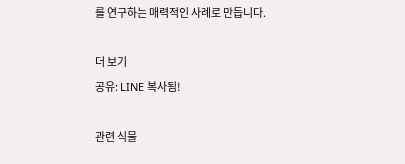를 연구하는 매력적인 사례로 만듭니다.

더 보기
공유: LINE 복사됨!

관련 식물